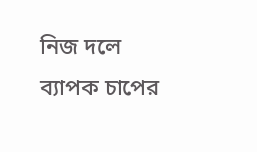নিজ দলে ব্যাপক চাপের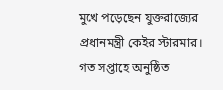মুখে পড়েছেন যুক্তরাজ্যের প্রধানমন্ত্রী কেইর স্টারমার। গত সপ্তাহে অনুষ্ঠিত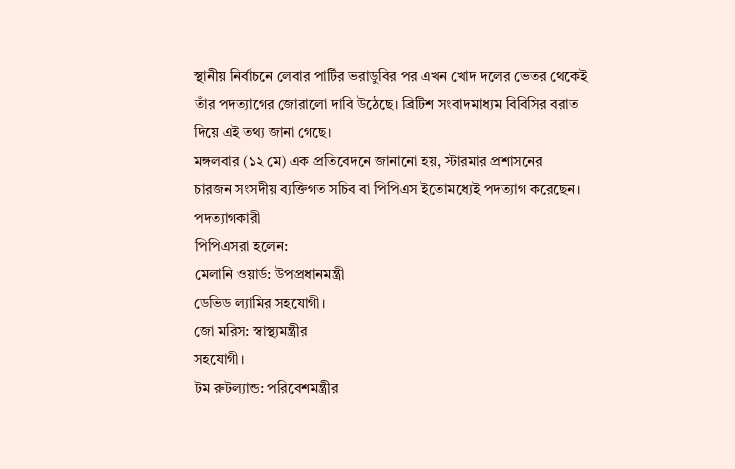স্থানীয় নির্বাচনে লেবার পার্টির ভরাডুবির পর এখন খোদ দলের ভেতর থেকেই তাঁর পদত্যাগের জোরালো দাবি উঠেছে। ব্রিটিশ সংবাদমাধ্যম বিবিসির বরাত দিয়ে এই তথ্য জানা গেছে।
মঙ্গলবার (১২ মে) এক প্রতিবেদনে জানানো হয়, স্টারমার প্রশাসনের
চারজন সংসদীয় ব্যক্তিগত সচিব বা পিপিএস ইতোমধ্যেই পদত্যাগ করেছেন। পদত্যাগকারী
পিপিএসরা হলেন:
মেলানি ওয়ার্ড: উপপ্রধানমন্ত্রী
ডেভিড ল্যামির সহযোগী।
জো মরিস: স্বাস্থ্যমন্ত্রীর
সহযোগী।
টম রুটল্যান্ড: পরিবেশমন্ত্রীর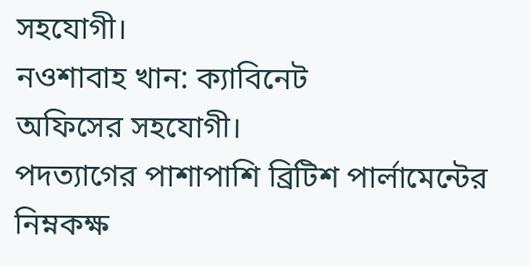সহযোগী।
নওশাবাহ খান: ক্যাবিনেট
অফিসের সহযোগী।
পদত্যাগের পাশাপাশি ব্রিটিশ পার্লামেন্টের নিম্নকক্ষ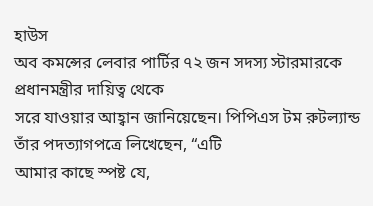হাউস
অব কমন্সের লেবার পার্টির ৭২ জন সদস্য স্টারমারকে প্রধানমন্ত্রীর দায়িত্ব থেকে
সরে যাওয়ার আহ্বান জানিয়েছেন। পিপিএস টম রুটল্যান্ড তাঁর পদত্যাগপত্রে লিখেছেন, “এটি
আমার কাছে স্পষ্ট যে,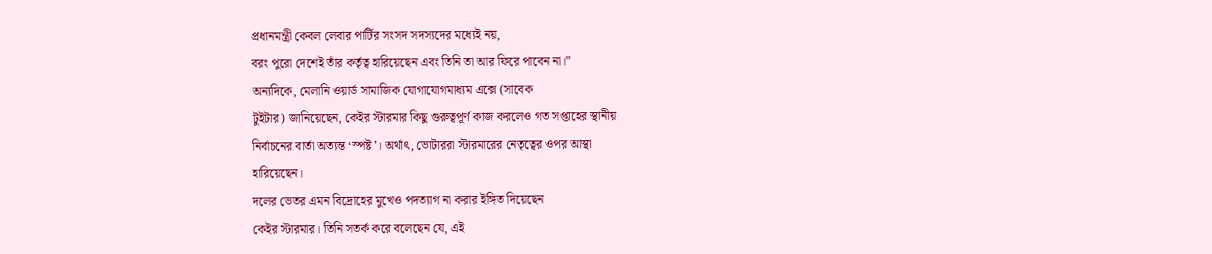প্রধানমন্ত্রী কেবল লেবার পার্টির সংসদ সদস্যদের মধ্যেই নয়,
বরং পুরো দেশেই তাঁর কর্তৃত্ব হারিয়েছেন এবং তিনি তা আর ফিরে পাবেন না।”
অন্যদিকে, মেলানি ওয়ার্ড সামাজিক যোগাযোগমাধ্যম এক্সে (সাবেক
টুইটার) জানিয়েছেন, কেইর স্টারমার কিছু গুরুত্বপূর্ণ কাজ করলেও গত সপ্তাহের স্থানীয়
নির্বাচনের বার্তা অত্যন্ত ‘স্পষ্ট’। অর্থাৎ, ভোটাররা স্টারমারের নেতৃত্বের ওপর আস্থা
হারিয়েছেন।
দলের ভেতর এমন বিদ্রোহের মুখেও পদত্যাগ না করার ইঙ্গিত দিয়েছেন
কেইর স্টারমার। তিনি সতর্ক করে বলেছেন যে, এই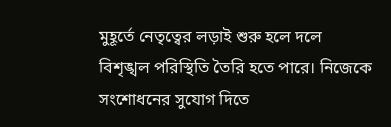মুহূর্তে নেতৃত্বের লড়াই শুরু হলে দলে
বিশৃঙ্খল পরিস্থিতি তৈরি হতে পারে। নিজেকে সংশোধনের সুযোগ দিতে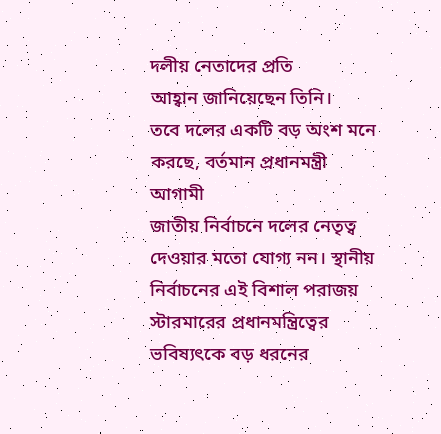দলীয় নেতাদের প্রতি
আহ্বান জানিয়েছেন তিনি।
তবে দলের একটি বড় অংশ মনে করছে, বর্তমান প্রধানমন্ত্রী আগামী
জাতীয় নির্বাচনে দলের নেতৃত্ব দেওয়ার মতো যোগ্য নন। স্থানীয় নির্বাচনের এই বিশাল পরাজয়
স্টারমারের প্রধানমন্ত্রিত্বের ভবিষ্যৎকে বড় ধরনের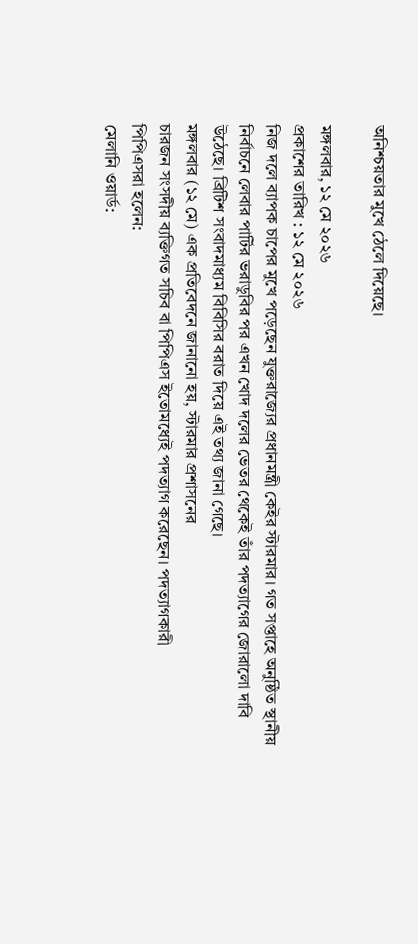অনিশ্চয়তার মুখে ঠেলে দিয়েছে।

মঙ্গলবার, ১২ মে ২০২৬
প্রকাশের তারিখ : ১২ মে ২০২৬
নিজ দলে ব্যাপক চাপের মুখে পড়েছেন যুক্তরাজ্যের প্রধানমন্ত্রী কেইর স্টারমার। গত সপ্তাহে অনুষ্ঠিত স্থানীয় নির্বাচনে লেবার পার্টির ভরাডুবির পর এখন খোদ দলের ভেতর থেকেই তাঁর পদত্যাগের জোরালো দাবি উঠেছে। ব্রিটিশ সংবাদমাধ্যম বিবিসির বরাত দিয়ে এই তথ্য জানা গেছে।
মঙ্গলবার (১২ মে) এক প্রতিবেদনে জানানো হয়, স্টারমার প্রশাসনের
চারজন সংসদীয় ব্যক্তিগত সচিব বা পিপিএস ইতোমধ্যেই পদত্যাগ করেছেন। পদত্যাগকারী
পিপিএসরা হলেন:
মেলানি ওয়ার্ড: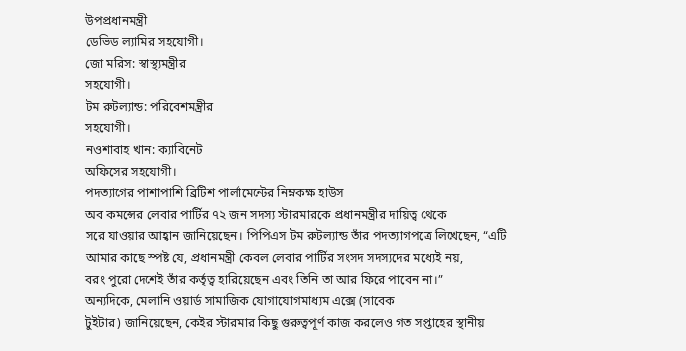উপপ্রধানমন্ত্রী
ডেভিড ল্যামির সহযোগী।
জো মরিস: স্বাস্থ্যমন্ত্রীর
সহযোগী।
টম রুটল্যান্ড: পরিবেশমন্ত্রীর
সহযোগী।
নওশাবাহ খান: ক্যাবিনেট
অফিসের সহযোগী।
পদত্যাগের পাশাপাশি ব্রিটিশ পার্লামেন্টের নিম্নকক্ষ হাউস
অব কমন্সের লেবার পার্টির ৭২ জন সদস্য স্টারমারকে প্রধানমন্ত্রীর দায়িত্ব থেকে
সরে যাওয়ার আহ্বান জানিয়েছেন। পিপিএস টম রুটল্যান্ড তাঁর পদত্যাগপত্রে লিখেছেন, “এটি
আমার কাছে স্পষ্ট যে, প্রধানমন্ত্রী কেবল লেবার পার্টির সংসদ সদস্যদের মধ্যেই নয়,
বরং পুরো দেশেই তাঁর কর্তৃত্ব হারিয়েছেন এবং তিনি তা আর ফিরে পাবেন না।”
অন্যদিকে, মেলানি ওয়ার্ড সামাজিক যোগাযোগমাধ্যম এক্সে (সাবেক
টুইটার) জানিয়েছেন, কেইর স্টারমার কিছু গুরুত্বপূর্ণ কাজ করলেও গত সপ্তাহের স্থানীয়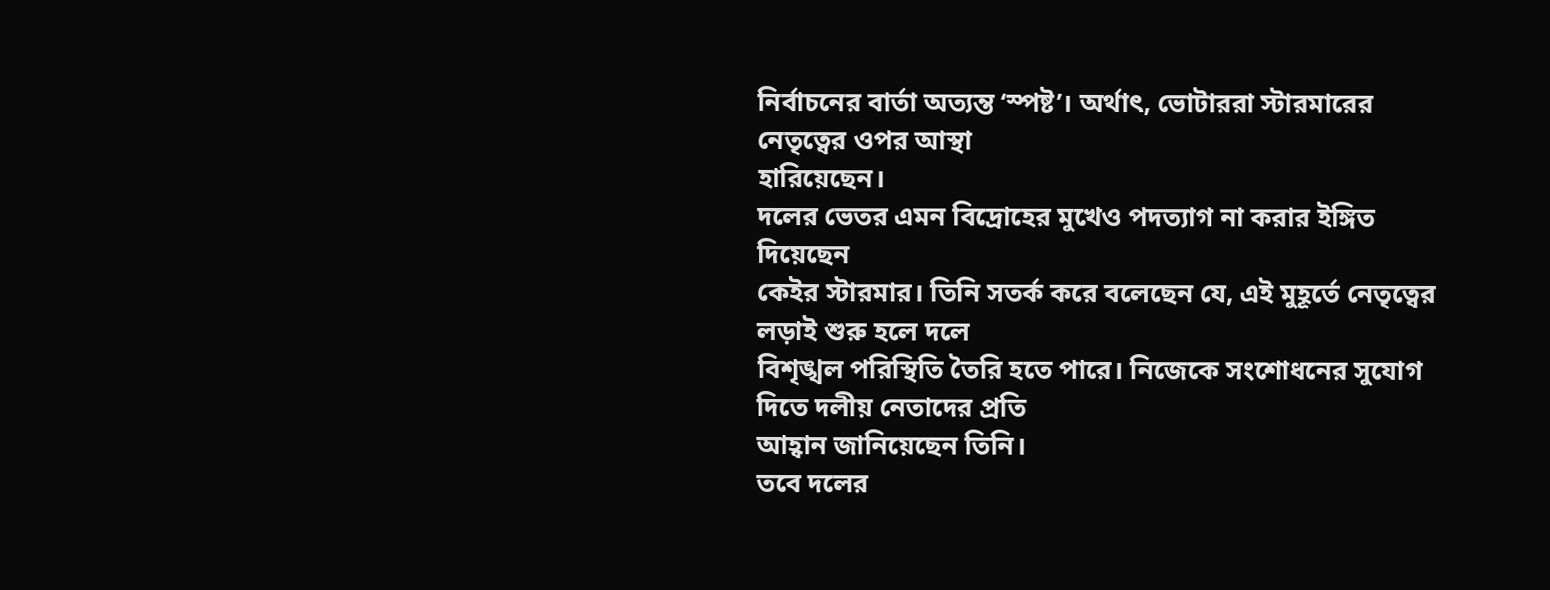নির্বাচনের বার্তা অত্যন্ত ‘স্পষ্ট’। অর্থাৎ, ভোটাররা স্টারমারের নেতৃত্বের ওপর আস্থা
হারিয়েছেন।
দলের ভেতর এমন বিদ্রোহের মুখেও পদত্যাগ না করার ইঙ্গিত দিয়েছেন
কেইর স্টারমার। তিনি সতর্ক করে বলেছেন যে, এই মুহূর্তে নেতৃত্বের লড়াই শুরু হলে দলে
বিশৃঙ্খল পরিস্থিতি তৈরি হতে পারে। নিজেকে সংশোধনের সুযোগ দিতে দলীয় নেতাদের প্রতি
আহ্বান জানিয়েছেন তিনি।
তবে দলের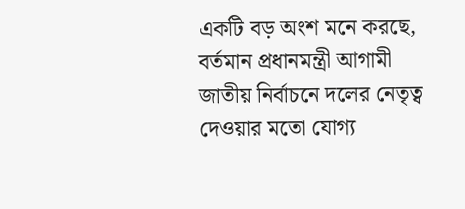একটি বড় অংশ মনে করছে, বর্তমান প্রধানমন্ত্রী আগামী
জাতীয় নির্বাচনে দলের নেতৃত্ব দেওয়ার মতো যোগ্য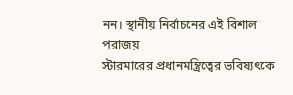নন। স্থানীয় নির্বাচনের এই বিশাল পরাজয়
স্টারমারের প্রধানমন্ত্রিত্বের ভবিষ্যৎকে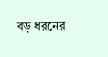বড় ধরনের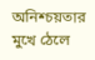অনিশ্চয়তার মুখে ঠেলে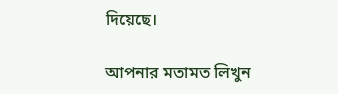দিয়েছে।

আপনার মতামত লিখুন